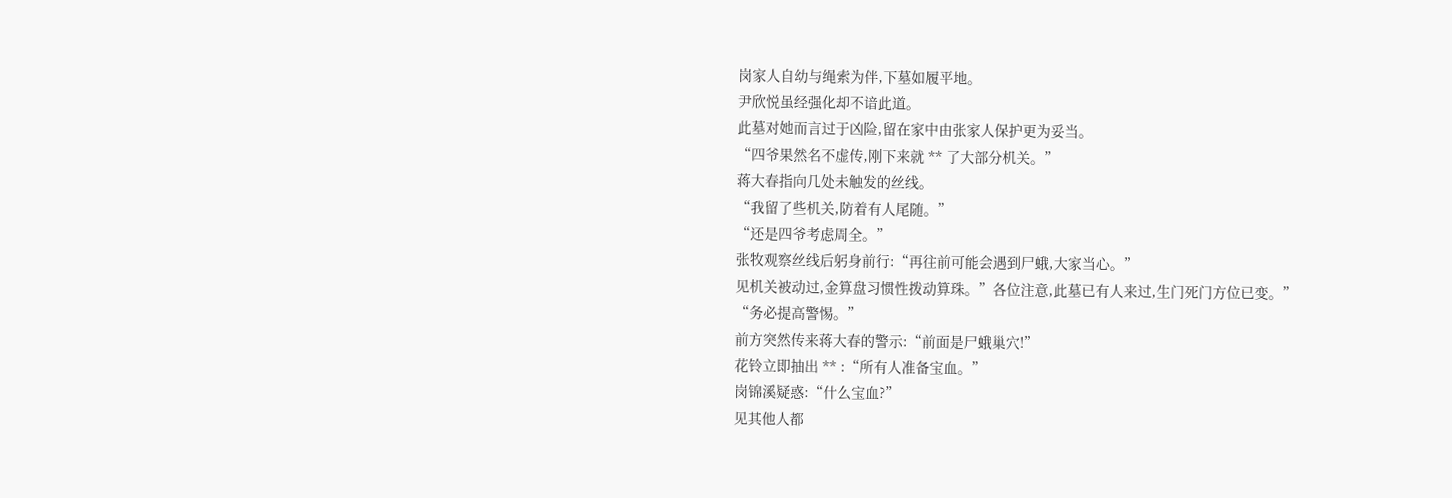岗家人自幼与绳索为伴,下墓如履平地。
尹欣悦虽经强化却不谙此道。
此墓对她而言过于凶险,留在家中由张家人保护更为妥当。
“四爷果然名不虚传,刚下来就 ** 了大部分机关。”
蒋大春指向几处未触发的丝线。
“我留了些机关,防着有人尾随。”
“还是四爷考虑周全。”
张牧观察丝线后躬身前行:“再往前可能会遇到尸蛾,大家当心。”
见机关被动过,金算盘习惯性拨动算珠。”各位注意,此墓已有人来过,生门死门方位已变。”
“务必提高警惕。”
前方突然传来蒋大春的警示:“前面是尸蛾巢穴!”
花铃立即抽出 ** :“所有人准备宝血。”
岗锦溪疑惑:“什么宝血?”
见其他人都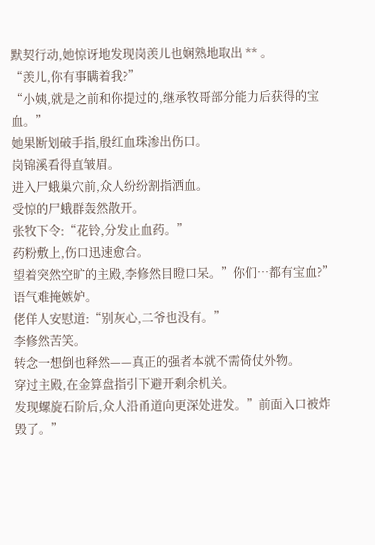默契行动,她惊讶地发现岗羡儿也娴熟地取出 ** 。
“羡儿,你有事瞒着我?”
“小姨,就是之前和你提过的,继承牧哥部分能力后获得的宝血。”
她果断划破手指,殷红血珠渗出伤口。
岗锦溪看得直皱眉。
进入尸蛾巢穴前,众人纷纷割指洒血。
受惊的尸蛾群轰然散开。
张牧下令:“花铃,分发止血药。”
药粉敷上,伤口迅速愈合。
望着突然空旷的主殿,李修然目瞪口呆。”你们…都有宝血?”
语气难掩嫉妒。
佬佯人安慰道:“别灰心,二爷也没有。”
李修然苦笑。
转念一想倒也释然——真正的强者本就不需倚仗外物。
穿过主殿,在金算盘指引下避开剩余机关。
发现螺旋石阶后,众人沿甬道向更深处进发。”前面入口被炸毁了。”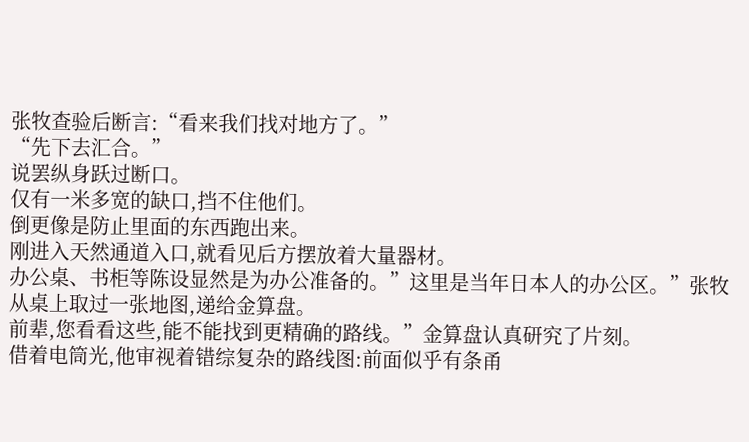张牧查验后断言:“看来我们找对地方了。”
“先下去汇合。”
说罢纵身跃过断口。
仅有一米多宽的缺口,挡不住他们。
倒更像是防止里面的东西跑出来。
刚进入天然通道入口,就看见后方摆放着大量器材。
办公桌、书柜等陈设显然是为办公准备的。”这里是当年日本人的办公区。”张牧从桌上取过一张地图,递给金算盘。
前辈,您看看这些,能不能找到更精确的路线。”金算盘认真研究了片刻。
借着电筒光,他审视着错综复杂的路线图:前面似乎有条甬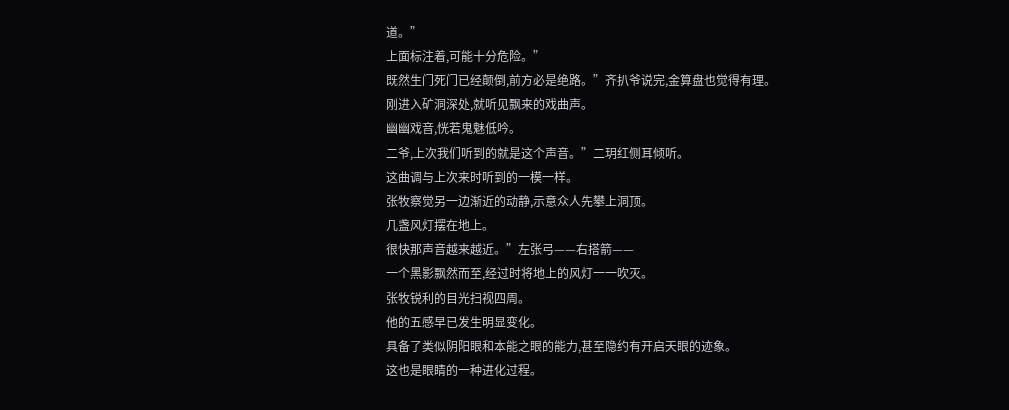道。”
上面标注着,可能十分危险。”
既然生门死门已经颠倒,前方必是绝路。”齐扒爷说完,金算盘也觉得有理。
刚进入矿洞深处,就听见飘来的戏曲声。
幽幽戏音,恍若鬼魅低吟。
二爷,上次我们听到的就是这个声音。”二玥红侧耳倾听。
这曲调与上次来时听到的一模一样。
张牧察觉另一边渐近的动静,示意众人先攀上洞顶。
几盏风灯摆在地上。
很快那声音越来越近。”左张弓——右搭箭——
一个黑影飘然而至,经过时将地上的风灯一一吹灭。
张牧锐利的目光扫视四周。
他的五感早已发生明显变化。
具备了类似阴阳眼和本能之眼的能力,甚至隐约有开启天眼的迹象。
这也是眼睛的一种进化过程。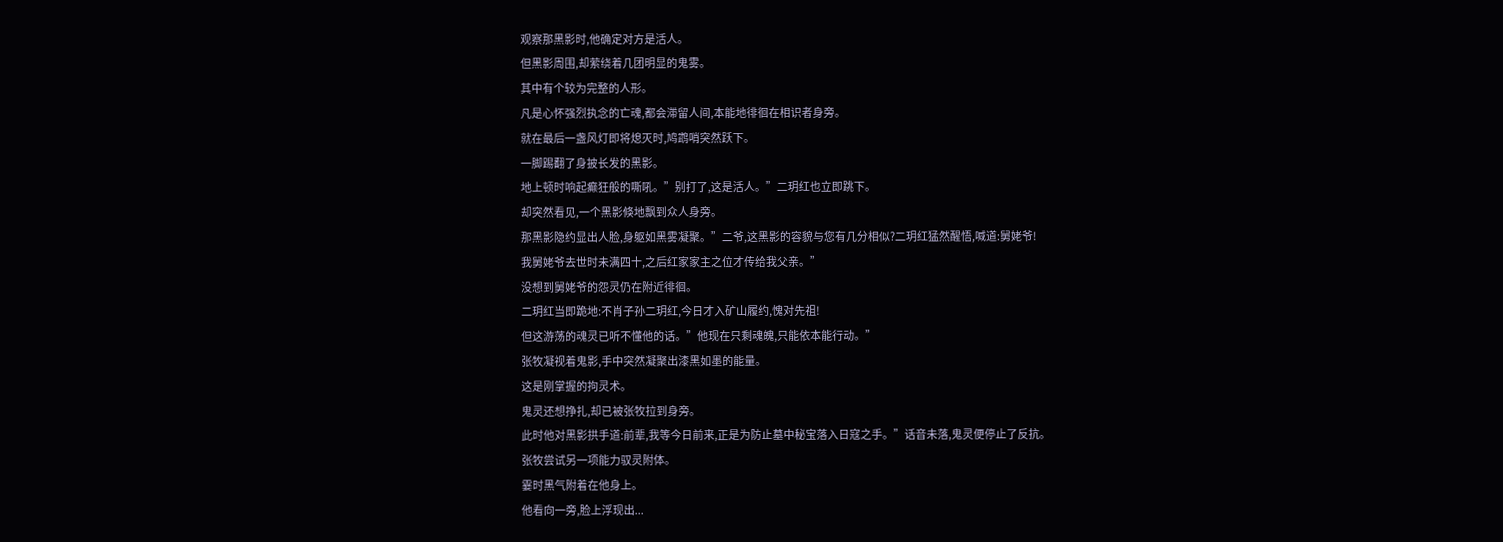观察那黑影时,他确定对方是活人。
但黑影周围,却萦绕着几团明显的鬼雾。
其中有个较为完整的人形。
凡是心怀强烈执念的亡魂,都会滞留人间,本能地徘徊在相识者身旁。
就在最后一盏风灯即将熄灭时,鸠鹉哨突然跃下。
一脚踢翻了身披长发的黑影。
地上顿时响起癫狂般的嘶吼。”别打了,这是活人。”二玥红也立即跳下。
却突然看见,一个黑影倏地飘到众人身旁。
那黑影隐约显出人脸,身躯如黑雾凝聚。”二爷,这黑影的容貌与您有几分相似?二玥红猛然醒悟,喊道:舅姥爷!
我舅姥爷去世时未满四十,之后红家家主之位才传给我父亲。”
没想到舅姥爷的怨灵仍在附近徘徊。
二玥红当即跪地:不肖子孙二玥红,今日才入矿山履约,愧对先祖!
但这游荡的魂灵已听不懂他的话。”他现在只剩魂魄,只能依本能行动。”
张牧凝视着鬼影,手中突然凝聚出漆黑如墨的能量。
这是刚掌握的拘灵术。
鬼灵还想挣扎,却已被张牧拉到身旁。
此时他对黑影拱手道:前辈,我等今日前来,正是为防止墓中秘宝落入日寇之手。”话音未落,鬼灵便停止了反抗。
张牧尝试另一项能力驭灵附体。
霎时黑气附着在他身上。
他看向一旁,脸上浮现出...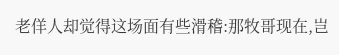老佯人却觉得这场面有些滑稽:那牧哥现在,岂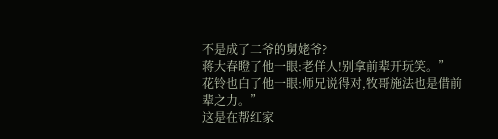不是成了二爷的舅姥爷?
蒋大春瞪了他一眼:老佯人!别拿前辈开玩笑。”
花铃也白了他一眼:师兄说得对,牧哥施法也是借前辈之力。”
这是在帮红家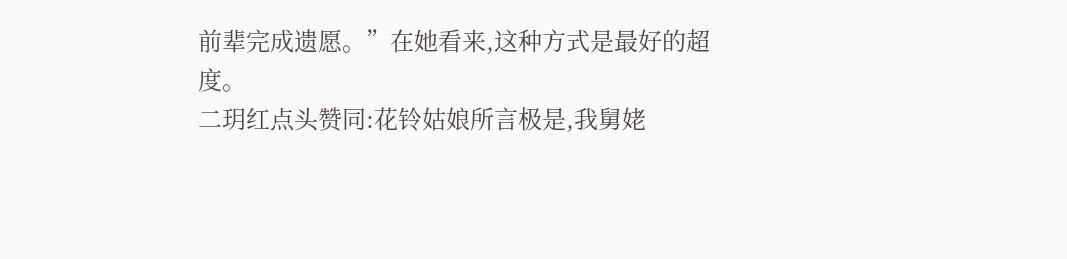前辈完成遗愿。”在她看来,这种方式是最好的超度。
二玥红点头赞同:花铃姑娘所言极是,我舅姥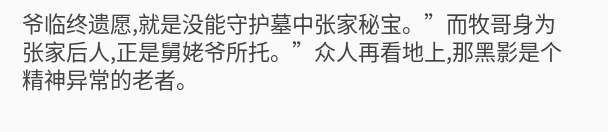爷临终遗愿,就是没能守护墓中张家秘宝。”而牧哥身为张家后人,正是舅姥爷所托。”众人再看地上,那黑影是个精神异常的老者。